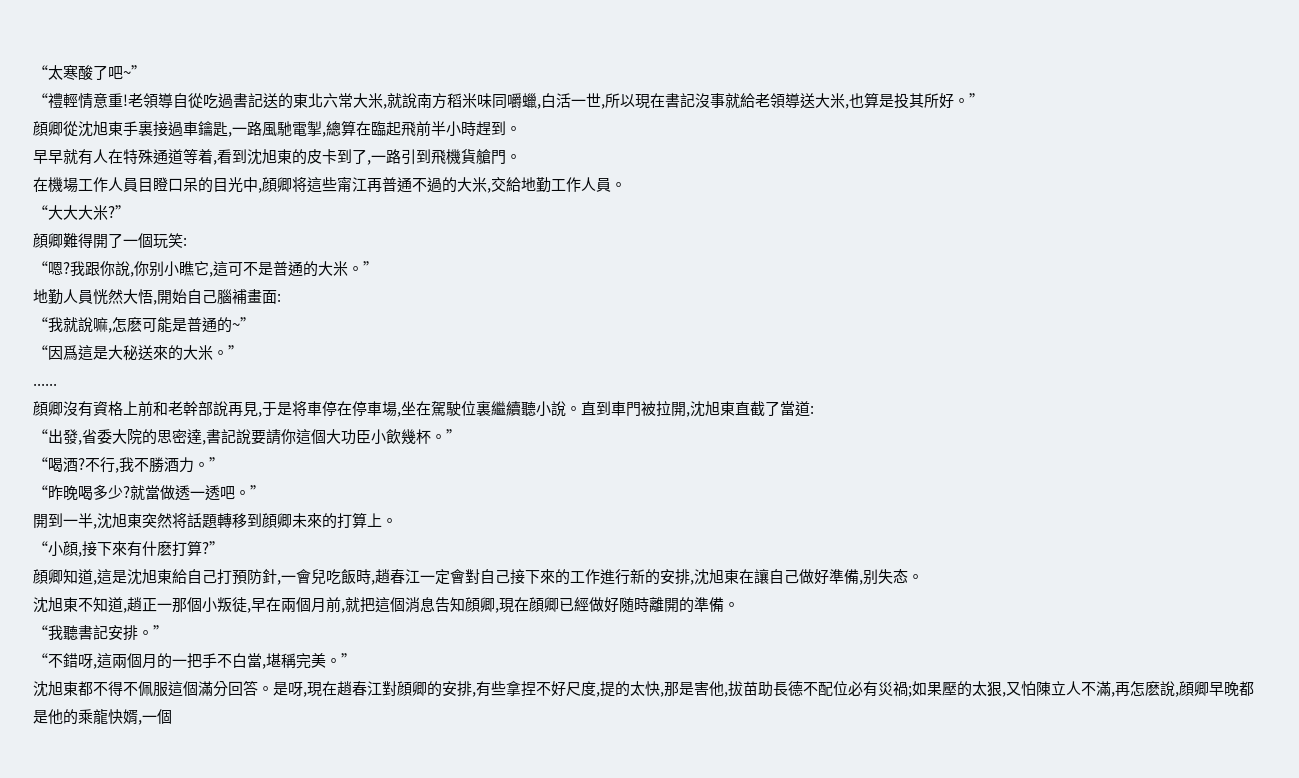“太寒酸了吧~”
“禮輕情意重!老領導自從吃過書記送的東北六常大米,就說南方稻米味同嚼蠟,白活一世,所以現在書記沒事就給老領導送大米,也算是投其所好。”
顔卿從沈旭東手裏接過車鑰匙,一路風馳電掣,總算在臨起飛前半小時趕到。
早早就有人在特殊通道等着,看到沈旭東的皮卡到了,一路引到飛機貨艙門。
在機場工作人員目瞪口呆的目光中,顔卿将這些甯江再普通不過的大米,交給地勤工作人員。
“大大大米?”
顔卿難得開了一個玩笑:
“嗯?我跟你說,你别小瞧它,這可不是普通的大米。”
地勤人員恍然大悟,開始自己腦補畫面:
“我就說嘛,怎麽可能是普通的~”
“因爲這是大秘送來的大米。”
......
顔卿沒有資格上前和老幹部說再見,于是将車停在停車場,坐在駕駛位裏繼續聽小說。直到車門被拉開,沈旭東直截了當道:
“出發,省委大院的思密達,書記說要請你這個大功臣小飲幾杯。”
“喝酒?不行,我不勝酒力。”
“昨晚喝多少?就當做透一透吧。”
開到一半,沈旭東突然将話題轉移到顔卿未來的打算上。
“小顔,接下來有什麽打算?”
顔卿知道,這是沈旭東給自己打預防針,一會兒吃飯時,趙春江一定會對自己接下來的工作進行新的安排,沈旭東在讓自己做好準備,别失态。
沈旭東不知道,趙正一那個小叛徒,早在兩個月前,就把這個消息告知顔卿,現在顔卿已經做好随時離開的準備。
“我聽書記安排。”
“不錯呀,這兩個月的一把手不白當,堪稱完美。”
沈旭東都不得不佩服這個滿分回答。是呀,現在趙春江對顔卿的安排,有些拿捏不好尺度,提的太快,那是害他,拔苗助長德不配位必有災禍;如果壓的太狠,又怕陳立人不滿,再怎麽說,顔卿早晚都是他的乘龍快婿,一個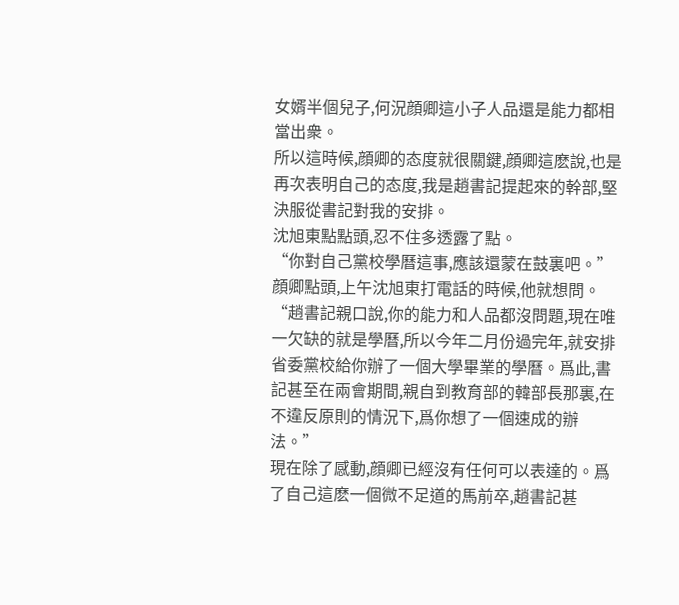女婿半個兒子,何況顔卿這小子人品還是能力都相當出衆。
所以這時候,顔卿的态度就很關鍵,顔卿這麽說,也是再次表明自己的态度,我是趙書記提起來的幹部,堅決服從書記對我的安排。
沈旭東點點頭,忍不住多透露了點。
“你對自己黨校學曆這事,應該還蒙在鼓裏吧。”
顔卿點頭,上午沈旭東打電話的時候,他就想問。
“趙書記親口說,你的能力和人品都沒問題,現在唯一欠缺的就是學曆,所以今年二月份過完年,就安排省委黨校給你辦了一個大學畢業的學曆。爲此,書記甚至在兩會期間,親自到教育部的韓部長那裏,在不違反原則的情況下,爲你想了一個速成的辦法。”
現在除了感動,顔卿已經沒有任何可以表達的。爲了自己這麽一個微不足道的馬前卒,趙書記甚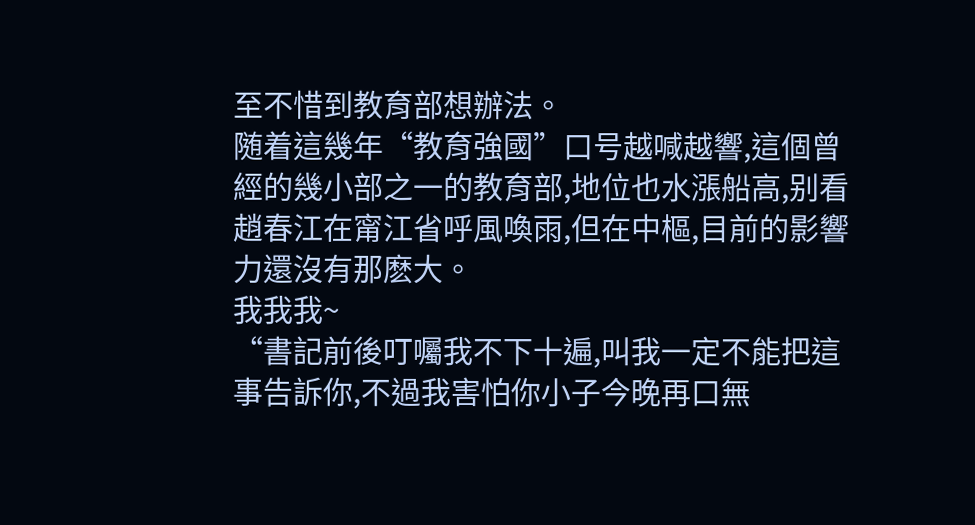至不惜到教育部想辦法。
随着這幾年“教育強國”口号越喊越響,這個曾經的幾小部之一的教育部,地位也水漲船高,别看趙春江在甯江省呼風喚雨,但在中樞,目前的影響力還沒有那麽大。
我我我~
“書記前後叮囑我不下十遍,叫我一定不能把這事告訴你,不過我害怕你小子今晚再口無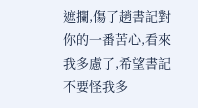遮攔,傷了趙書記對你的一番苦心,看來我多慮了,希望書記不要怪我多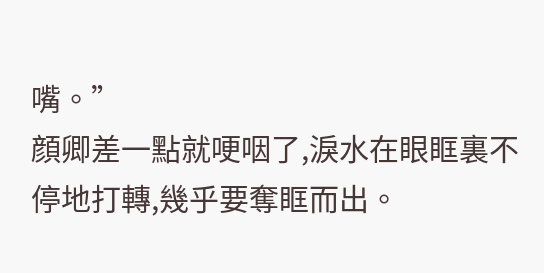嘴。”
顔卿差一點就哽咽了,淚水在眼眶裏不停地打轉,幾乎要奪眶而出。